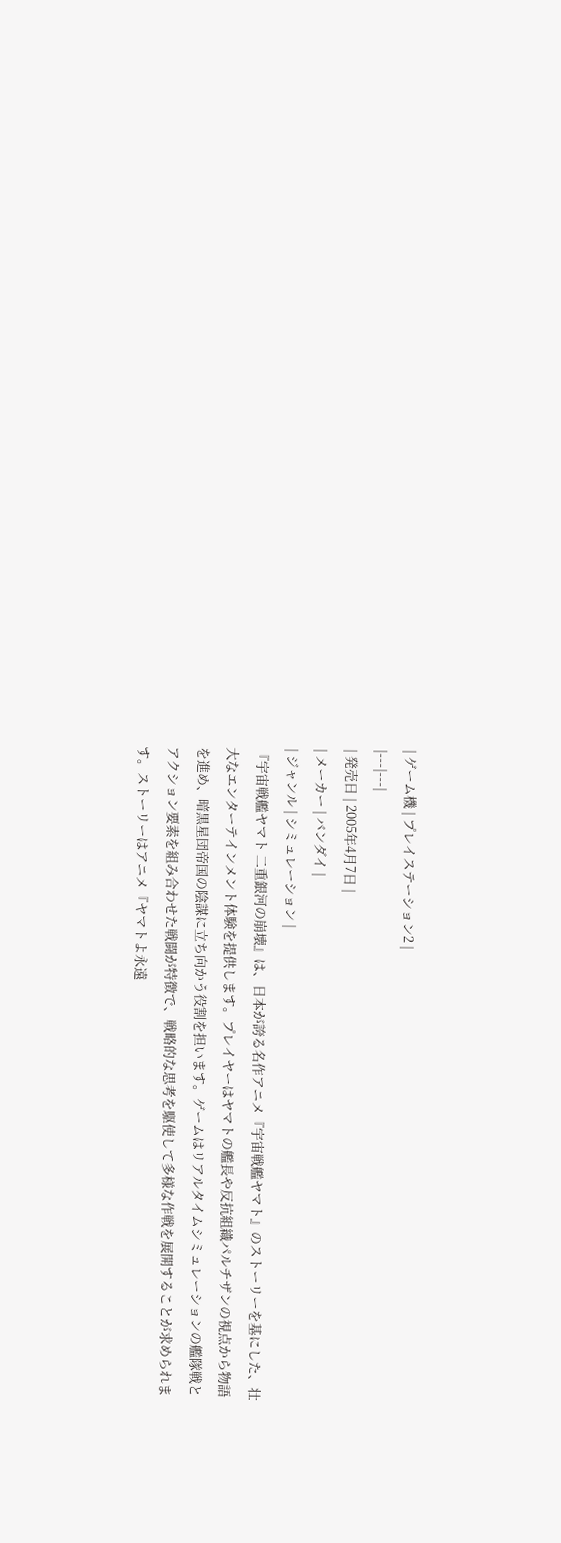| ゲーム機 | プレイステーション2 |
|---|---|
| 発売日 | 2005年4月7日 |
| メーカー | バンダイ |
| ジャンル | シミュレーション |
『宇宙戦艦ヤマト 二重銀河の崩壊』は、日本が誇る名作アニメ『宇宙戦艦ヤマト』のストーリーを基にした、壮大なエンターテインメント体験を提供します。プレイヤーはヤマトの艦長や反抗組織パルチザンの視点から物語を進め、暗黒星団帝国の陰謀に立ち向かう役割を担います。ゲームはリアルタイムシミュレーションの艦隊戦とアクション要素を組み合わせた戦闘が特徴で、戦略的な思考を駆使して多様な作戦を展開することが求められます。ストーリーはアニメ『ヤマトよ永遠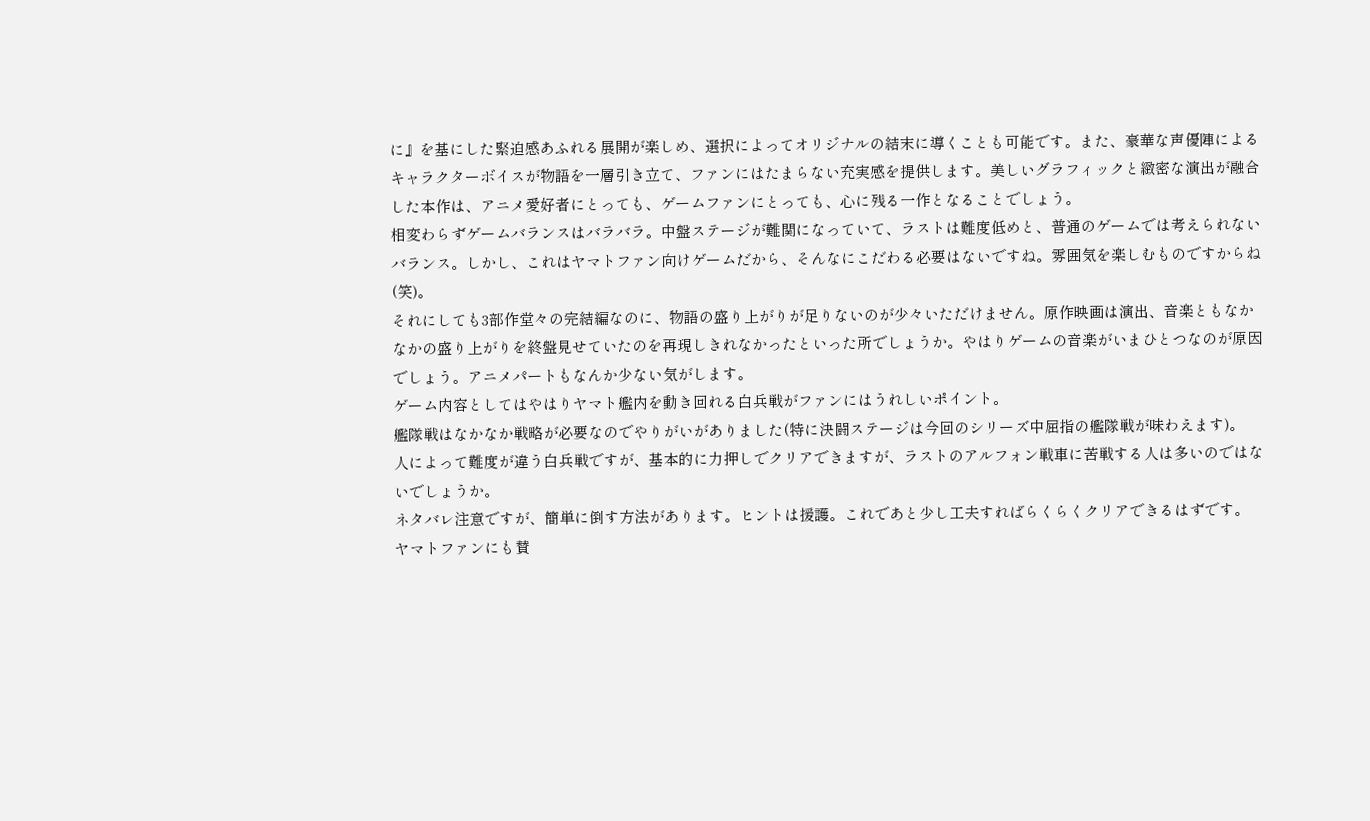に』を基にした緊迫感あふれる展開が楽しめ、選択によってオリジナルの結末に導くことも可能です。また、豪華な声優陣によるキャラクターボイスが物語を一層引き立て、ファンにはたまらない充実感を提供します。美しいグラフィックと緻密な演出が融合した本作は、アニメ愛好者にとっても、ゲームファンにとっても、心に残る一作となることでしょう。
相変わらずゲームバランスはバラバラ。中盤ステージが難関になっていて、ラストは難度低めと、普通のゲームでは考えられないバランス。しかし、これはヤマトファン向けゲームだから、そんなにこだわる必要はないですね。雰囲気を楽しむものですからね(笑)。
それにしても3部作堂々の完結編なのに、物語の盛り上がりが足りないのが少々いただけません。原作映画は演出、音楽ともなかなかの盛り上がりを終盤見せていたのを再現しきれなかったといった所でしょうか。やはりゲームの音楽がいまひとつなのが原因でしょう。アニメパートもなんか少ない気がします。
ゲーム内容としてはやはりヤマト艦内を動き回れる白兵戦がファンにはうれしいポイント。
艦隊戦はなかなか戦略が必要なのでやりがいがありました(特に決闘ステージは今回のシリーズ中屈指の艦隊戦が味わえます)。
人によって難度が違う白兵戦ですが、基本的に力押しでクリアできますが、ラストのアルフォン戦車に苦戦する人は多いのではないでしょうか。
ネタバレ注意ですが、簡単に倒す方法があります。ヒントは援護。これであと少し工夫すればらくらくクリアできるはずです。
ヤマトファンにも賛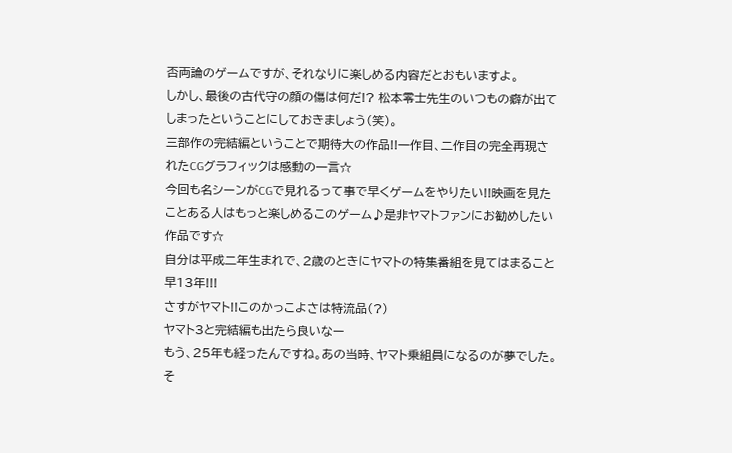否両論のゲームですが、それなりに楽しめる内容だとおもいますよ。
しかし、最後の古代守の顔の傷は何だ!? 松本零士先生のいつもの癖が出てしまったということにしておきましょう(笑)。
三部作の完結編ということで期待大の作品!!一作目、二作目の完全再現されたCGグラフィックは感動の一言☆
今回も名シーンがCGで見れるって事で早くゲームをやりたい!!映画を見たことある人はもっと楽しめるこのゲーム♪是非ヤマトファンにお勧めしたい作品です☆
自分は平成二年生まれで、2歳のときにヤマトの特集番組を見てはまること早13年!!!
さすがヤマト!!このかっこよさは特流品(?)
ヤマト3と完結編も出たら良いなー
もう、25年も経ったんですね。あの当時、ヤマト乗組員になるのが夢でした。そ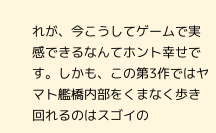れが、今こうしてゲームで実感できるなんてホント幸せです。しかも、この第3作ではヤマト艦橋内部をくまなく歩き回れるのはスゴイの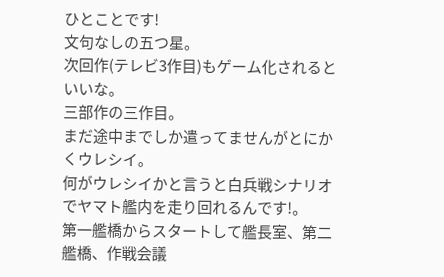ひとことです!
文句なしの五つ星。
次回作(テレビ3作目)もゲーム化されるといいな。
三部作の三作目。
まだ途中までしか遣ってませんがとにかくウレシイ。
何がウレシイかと言うと白兵戦シナリオでヤマト艦内を走り回れるんです!。
第一艦橋からスタートして艦長室、第二艦橋、作戦会議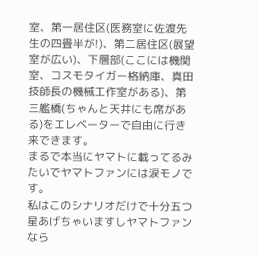室、第一居住区(医務室に佐渡先生の四畳半が!)、第二居住区(展望室が広い)、下層部(ここには機関室、コスモタイガー格納庫、真田技師長の機械工作室がある)、第三艦橋(ちゃんと天井にも席がある)をエレベーターで自由に行き来できます。
まるで本当にヤマトに載ってるみたいでヤマトファンには涙モノです。
私はこのシナリオだけで十分五つ星あげちゃいますしヤマトファンなら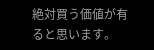絶対買う価値が有ると思います。